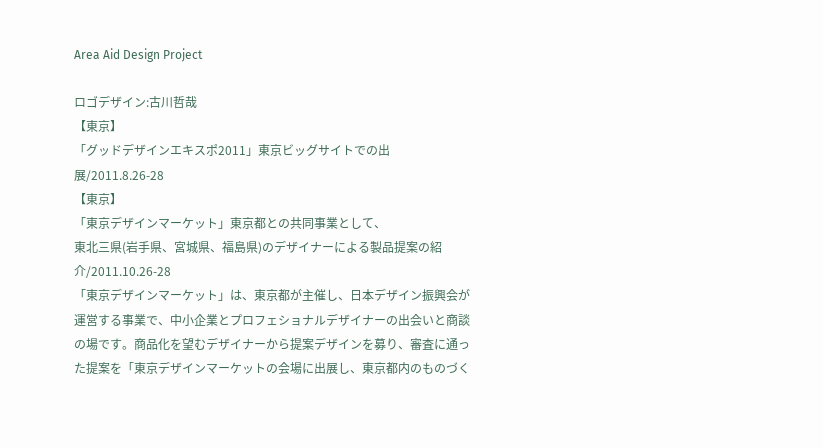Area Aid Design Project

ロゴデザイン:古川哲哉
【東京】
「グッドデザインエキスポ2011」東京ビッグサイトでの出展/2011.8.26-28
【東京】
「東京デザインマーケット」東京都との共同事業として、
東北三県(岩手県、宮城県、福島県)のデザイナーによる製品提案の紹介/2011.10.26-28
「東京デザインマーケット」は、東京都が主催し、日本デザイン振興会が運営する事業で、中小企業とプロフェショナルデザイナーの出会いと商談の場です。商品化を望むデザイナーから提案デザインを募り、審査に通った提案を「東京デザインマーケットの会場に出展し、東京都内のものづく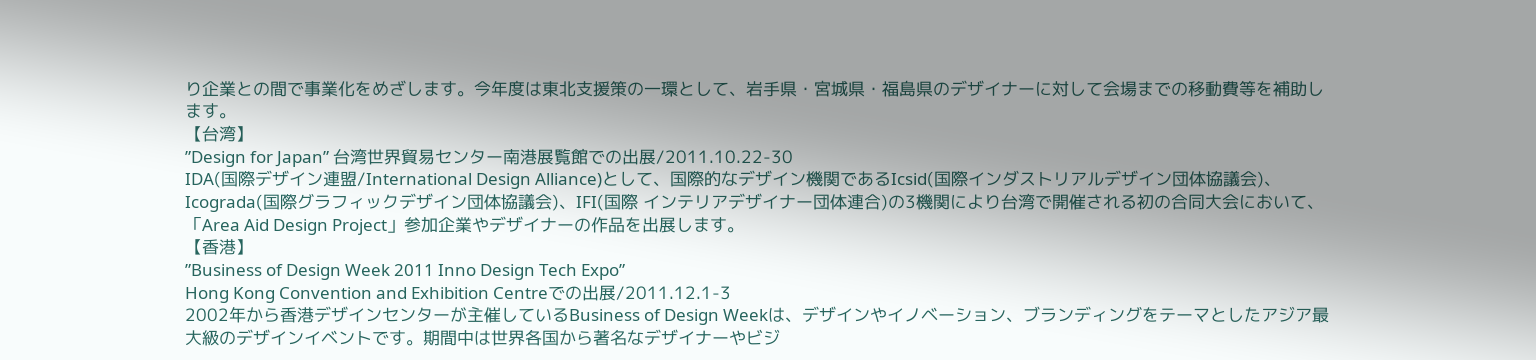り企業との間で事業化をめざします。今年度は東北支援策の一環として、岩手県・宮城県・福島県のデザイナーに対して会場までの移動費等を補助します。
【台湾】
”Design for Japan” 台湾世界貿易センター南港展覧館での出展/2011.10.22-30
IDA(国際デザイン連盟/International Design Alliance)として、国際的なデザイン機関であるIcsid(国際インダストリアルデザイン団体協議会)、Icograda(国際グラフィックデザイン団体協議会)、IFI(国際 インテリアデザイナー団体連合)の3機関により台湾で開催される初の合同大会において、「Area Aid Design Project」参加企業やデザイナーの作品を出展します。
【香港】
”Business of Design Week 2011 Inno Design Tech Expo”
Hong Kong Convention and Exhibition Centreでの出展/2011.12.1-3
2002年から香港デザインセンターが主催しているBusiness of Design Weekは、デザインやイノベーション、ブランディングをテーマとしたアジア最大級のデザインイベントです。期間中は世界各国から著名なデザイナーやビジ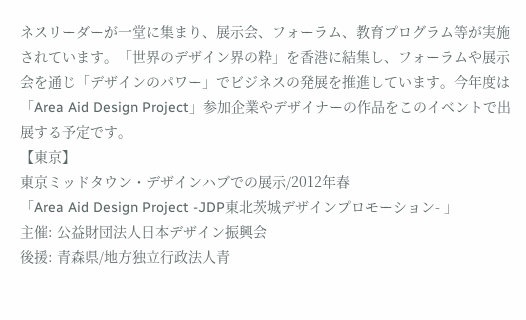ネスリーダーが一堂に集まり、展示会、フォーラム、教育プログラム等が実施されています。「世界のデザイン界の粋」を香港に結集し、フォーラムや展示会を通じ「デザインのパワー」でビジネスの発展を推進しています。今年度は「Area Aid Design Project」参加企業やデザイナーの作品をこのイベントで出展する予定です。
【東京】
東京ミッドタウン・デザインハブでの展示/2012年春
「Area Aid Design Project -JDP東北茨城デザインプロモーション- 」
主催: 公益財団法人日本デザイン振興会
後援: 青森県/地方独立行政法人青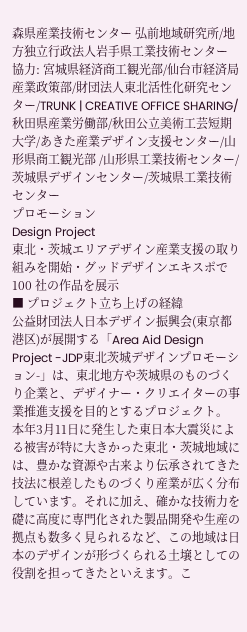森県産業技術センター 弘前地域研究所/地方独立行政法人岩手県工業技術センター
協力: 宮城県経済商工観光部/仙台市経済局産業政策部/財団法人東北活性化研究センター/TRUNK | CREATIVE OFFICE SHARING/秋田県産業労働部/秋田公立美術工芸短期大学/あきた産業デザイン支援センター/山形県商工観光部 /山形県工業技術センター/茨城県デザインセンター/茨城県工業技術センター
プロモーション
Design Project
東北・茨城エリアデザイン産業支援の取り組みを開始・グッドデザインエキスポで 100 社の作品を展示
■ プロジェクト立ち上げの経緯
公益財団法人日本デザイン振興会(東京都港区)が展開する「Area Aid Design Project -JDP東北茨城デザインプロモーション-」は、東北地方や茨城県のものづくり企業と、デザイナー・クリエイターの事業推進支援を目的とするプロジェクト。
本年3月11日に発生した東日本大震災による被害が特に大きかった東北・茨城地域には、豊かな資源や古来より伝承されてきた技法に根差したものづくり産業が広く分布しています。それに加え、確かな技術力を礎に高度に専門化された製品開発や生産の拠点も数多く見られるなど、この地域は日本のデザインが形づくられる土壌としての役割を担ってきたといえます。こ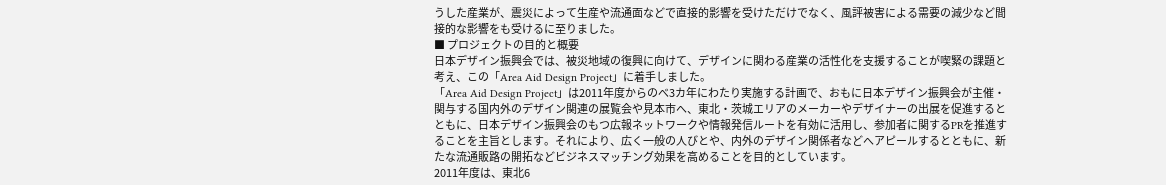うした産業が、震災によって生産や流通面などで直接的影響を受けただけでなく、風評被害による需要の減少など間接的な影響をも受けるに至りました。
■ プロジェクトの目的と概要
日本デザイン振興会では、被災地域の復興に向けて、デザインに関わる産業の活性化を支援することが喫緊の課題と考え、この「Area Aid Design Project」に着手しました。
「Area Aid Design Project」は2011年度からのべ3カ年にわたり実施する計画で、おもに日本デザイン振興会が主催・関与する国内外のデザイン関連の展覧会や見本市へ、東北・茨城エリアのメーカーやデザイナーの出展を促進するとともに、日本デザイン振興会のもつ広報ネットワークや情報発信ルートを有効に活用し、参加者に関するPRを推進することを主旨とします。それにより、広く一般の人びとや、内外のデザイン関係者などへアピールするとともに、新たな流通販路の開拓などビジネスマッチング効果を高めることを目的としています。
2011年度は、東北6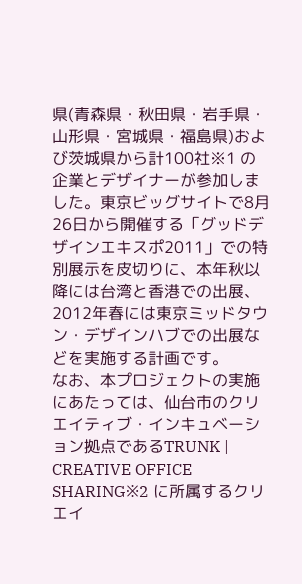県(青森県・秋田県・岩手県・山形県・宮城県・福島県)および茨城県から計100社※1 の企業とデザイナーが参加しました。東京ビッグサイトで8月26日から開催する「グッドデザインエキスポ2011」での特別展示を皮切りに、本年秋以降には台湾と香港での出展、2012年春には東京ミッドタウン・デザインハブでの出展などを実施する計画です。
なお、本プロジェクトの実施にあたっては、仙台市のクリエイティブ・インキュベーション拠点であるTRUNK | CREATIVE OFFICE SHARING※2 に所属するクリエイ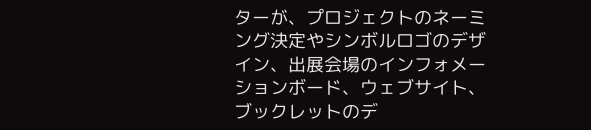ターが、プロジェクトのネーミング決定やシンボルロゴのデザイン、出展会場のインフォメーションボード、ウェブサイト、ブックレットのデ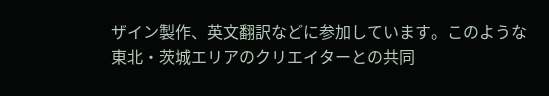ザイン製作、英文翻訳などに参加しています。このような東北・茨城エリアのクリエイターとの共同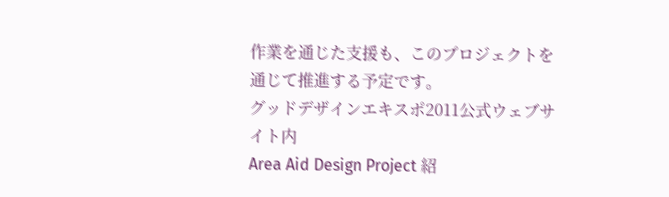作業を通じた支援も、このプロジェクトを通じて推進する予定です。
グッドデザインエキスポ2011公式ウェブサイト内
Area Aid Design Project 紹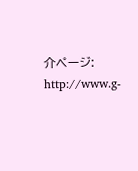介ページ:
http://www.g-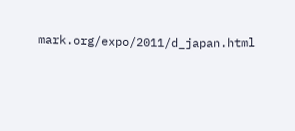mark.org/expo/2011/d_japan.html